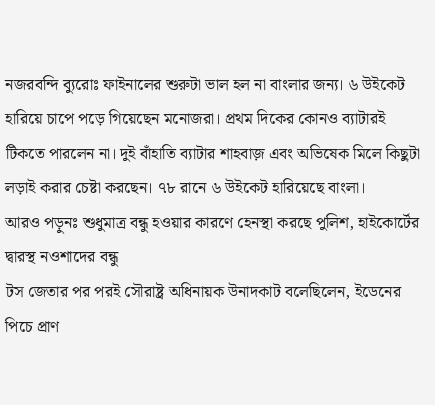নজরবন্দি ব্যুরোঃ ফাইনালের শুরুটা ভাল হল না বাংলার জন্য। ৬ উইকেট হারিয়ে চাপে পড়ে গিয়েছেন মনোজরা। প্রথম দিকের কোনও ব্যাটারই টিকতে পারলেন না। দুই বাঁহাতি ব্যাটার শাহবাজ় এবং অভিষেক মিলে কিছুটা লড়াই করার চেষ্টা করছেন। ৭৮ রানে ৬ উইকেট হারিয়েছে বাংলা।
আরও পড়ুনঃ শুধুমাত্র বন্ধু হওয়ার কারণে হেনস্থা করছে পুলিশ, হাইকোর্টের দ্বারস্থ নওশাদের বন্ধু
টস জেতার পর পরই সৌরাষ্ট্র অধিনায়ক উনাদকাট বলেছিলেন, ইডেনের পিচে প্রাণ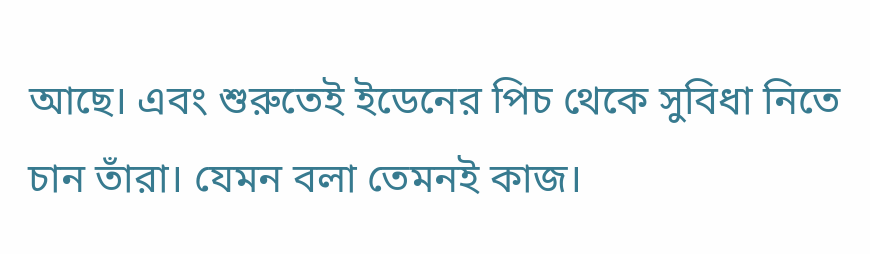আছে। এবং শুরুতেই ইডেনের পিচ থেকে সুবিধা নিতে চান তাঁরা। যেমন বলা তেমনই কাজ।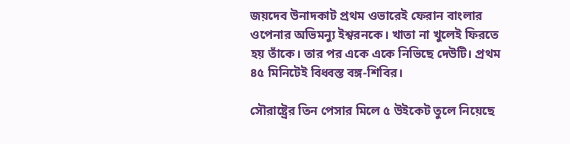জয়দেব উনাদকাট প্রথম ওভারেই ফেরান বাংলার ওপেনার অভিমন্যু ইশ্বরনকে। খাতা না খুলেই ফিরতে হয় তাঁকে। তার পর একে একে নিভিছে দেউটি। প্রথম ৪৫ মিনিটেই বিধ্বস্ত বঙ্গ-শিবির।

সৌরাষ্ট্রের তিন পেসার মিলে ৫ উইকেট তুলে নিয়েছে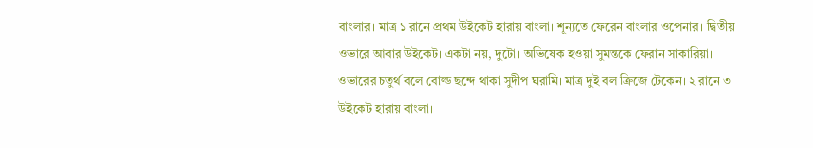বাংলার। মাত্র ১ রানে প্রথম উইকেট হারায় বাংলা। শূন্যতে ফেরেন বাংলার ওপেনার। দ্বিতীয় ওভারে আবার উইকেট। একটা নয়, দুটো। অভিষেক হওয়া সুমন্তকে ফেরান সাকারিয়া। ওভারের চতুর্থ বলে বোল্ড ছন্দে থাকা সুদীপ ঘরামি। মাত্র দুই বল ক্রিজে টেকেন। ২ রানে ৩ উইকেট হারায় বাংলা।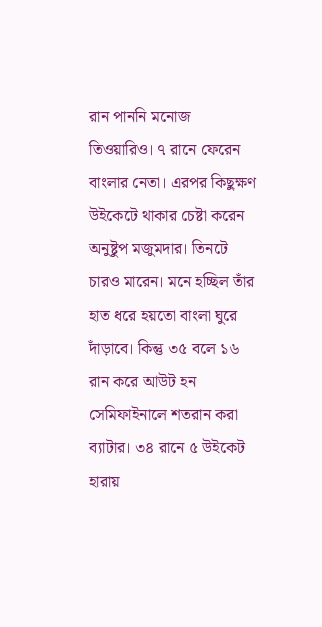রান পাননি মনোজ তিওয়ারিও। ৭ রানে ফেরেন বাংলার নেতা। এরপর কিছুক্ষণ উইকেটে থাকার চেষ্টা করেন অনুষ্টুপ মজুমদার। তিনটে চারও মারেন। মনে হচ্ছিল তাঁর হাত ধরে হয়তো বাংলা ঘুরে দাঁড়াবে। কিন্তু ৩৫ বলে ১৬ রান করে আউট হন সেমিফাইনালে শতরান করা ব্যাটার। ৩৪ রানে ৫ উইকেট হারায়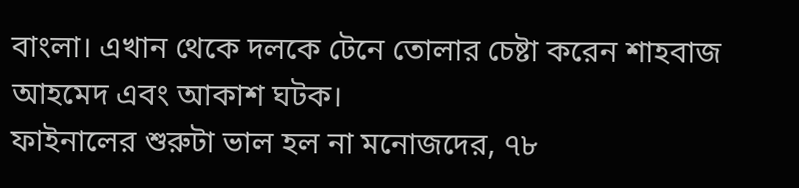বাংলা। এখান থেকে দলকে টেনে তোলার চেষ্টা করেন শাহবাজ আহমেদ এবং আকাশ ঘটক।
ফাইনালের শুরুটা ভাল হল না মনোজদের, ৭৮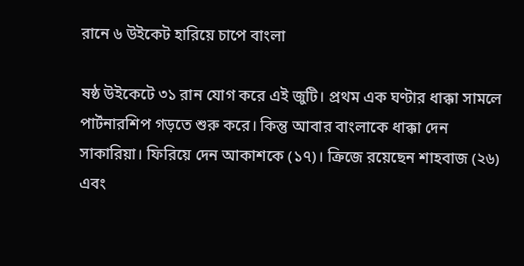রানে ৬ উইকেট হারিয়ে চাপে বাংলা

ষষ্ঠ উইকেটে ৩১ রান যোগ করে এই জুটি। প্রথম এক ঘণ্টার ধাক্কা সামলে পার্টনারশিপ গড়তে শুরু করে। কিন্তু আবার বাংলাকে ধাক্কা দেন সাকারিয়া। ফিরিয়ে দেন আকাশকে (১৭)। ক্রিজে রয়েছেন শাহবাজ (২৬) এবং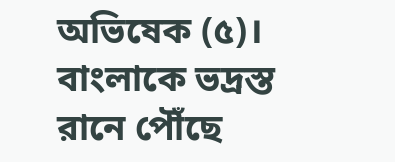অভিষেক (৫)। বাংলাকে ভদ্রস্ত রানে পৌঁছে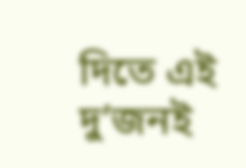দিতে এই দু’জনই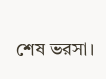শেষ ভরসা।